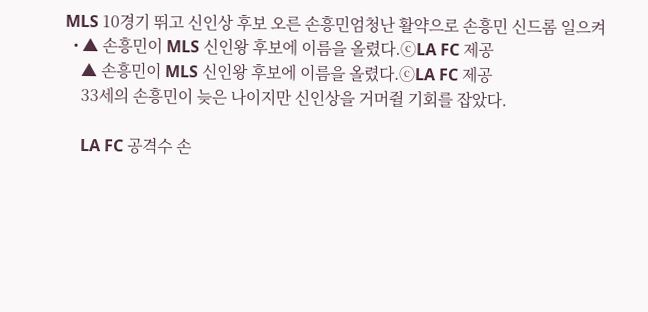MLS 10경기 뛰고 신인상 후보 오른 손흥민엄청난 활약으로 손흥민 신드롬 일으켜
  • ▲ 손흥민이 MLS 신인왕 후보에 이름을 올렸다.ⓒLA FC 제공
    ▲ 손흥민이 MLS 신인왕 후보에 이름을 올렸다.ⓒLA FC 제공
    33세의 손흥민이 늦은 나이지만 신인상을 거머쥘 기회를 잡았다.

    LA FC 공격수 손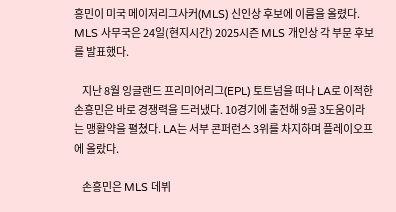흥민이 미국 메이저리그사커(MLS) 신인상 후보에 이름을 올렸다. MLS 사무국은 24일(현지시간) 2025시즌 MLS 개인상 각 부문 후보를 발표했다.

    지난 8월 잉글랜드 프리미어리그(EPL) 토트넘을 떠나 LA로 이적한 손흥민은 바로 경쟁력을 드러냈다. 10경기에 출전해 9골 3도움이라는 맹활약을 펼쳤다. LA는 서부 콘퍼런스 3위를 차지하며 플레이오프에 올랐다.

    손흥민은 MLS 데뷔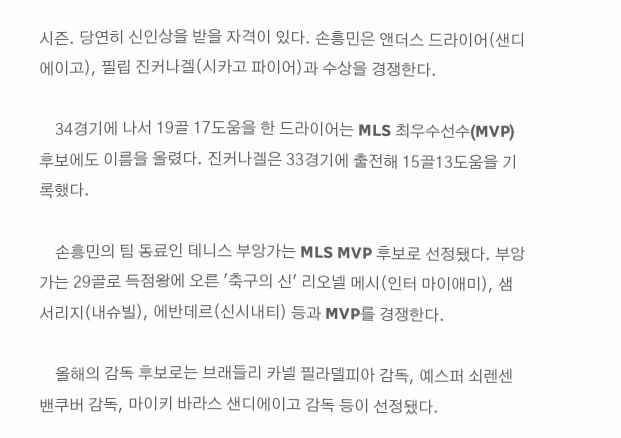시즌. 당연히 신인상을 받을 자격이 있다. 손흥민은 앤더스 드라이어(샌디에이고), 필립 진커나겔(시카고 파이어)과 수상을 경쟁한다.

    34경기에 나서 19골 17도움을 한 드라이어는 MLS 최우수선수(MVP) 후보에도 이름을 올렸다. 진커나겔은 33경기에 출전해 15골13도움을 기록했다.

    손흥민의 팀 동료인 데니스 부앙가는 MLS MVP 후보로 선정됐다. 부앙가는 29골로 득점왕에 오른 '축구의 신' 리오넬 메시(인터 마이애미), 샘 서리지(내슈빌), 에반데르(신시내티) 등과 MVP를 경쟁한다.

    올해의 감독 후보로는 브래들리 카넬 필라델피아 감독, 예스퍼 쇠렌센 밴쿠버 감독, 마이키 바라스 샌디에이고 감독 등이 선정됐다.